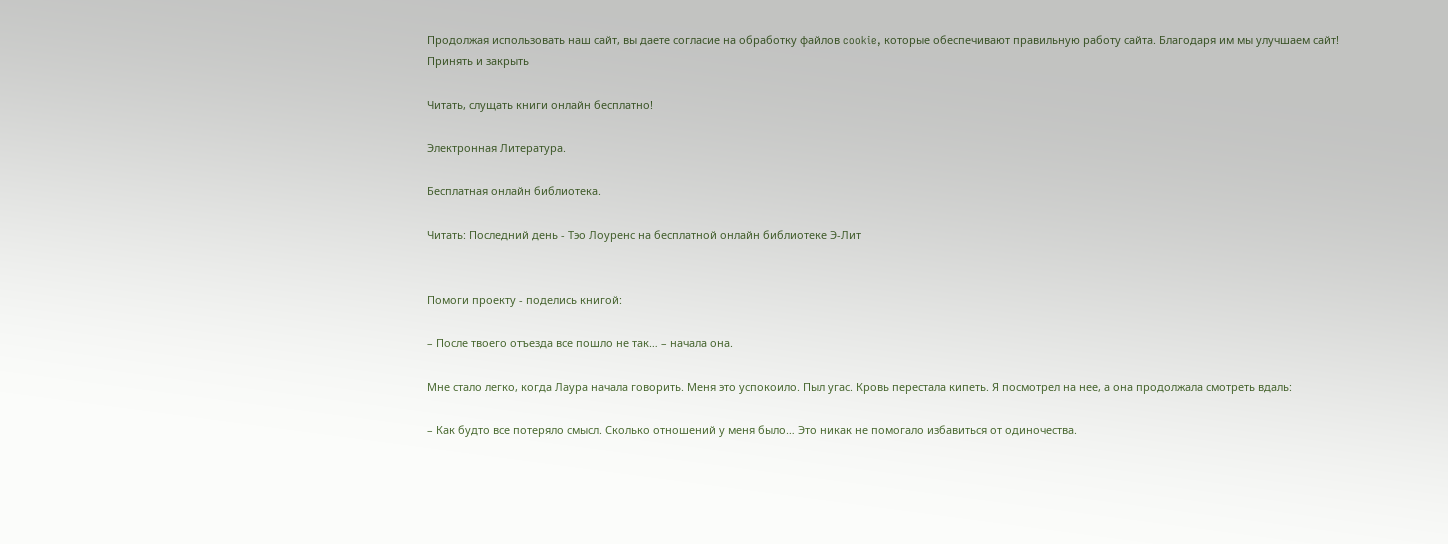Продолжая использовать наш сайт, вы даете согласие на обработку файлов cookie, которые обеспечивают правильную работу сайта. Благодаря им мы улучшаем сайт!
Принять и закрыть

Читать, слущать книги онлайн бесплатно!

Электронная Литература.

Бесплатная онлайн библиотека.

Читать: Последний день - Тэо Лоуренс на бесплатной онлайн библиотеке Э-Лит


Помоги проекту - поделись книгой:

– После твоего отъезда все пошло не так… – начала она.

Мне стало легко, когда Лаура начала говорить. Меня это успокоило. Пыл угас. Кровь перестала кипеть. Я посмотрел на нее, а она продолжала смотреть вдаль:

– Как будто все потеряло смысл. Сколько отношений у меня было… Это никак не помогало избавиться от одиночества.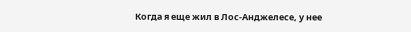Когда я еще жил в Лос-Анджелесе, у нее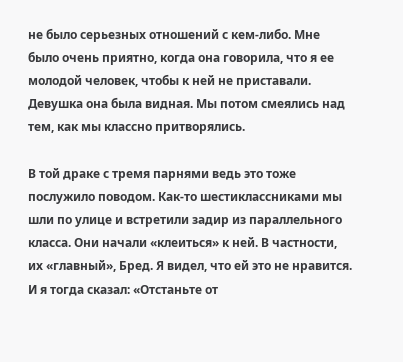не было серьезных отношений с кем-либо. Мне было очень приятно, когда она говорила, что я ее молодой человек, чтобы к ней не приставали. Девушка она была видная. Мы потом смеялись над тем, как мы классно притворялись.

В той драке с тремя парнями ведь это тоже послужило поводом. Как-то шестиклассниками мы шли по улице и встретили задир из параллельного класса. Они начали «клеиться» к ней. В частности, их «главный», Бред. Я видел, что ей это не нравится. И я тогда сказал: «Отстаньте от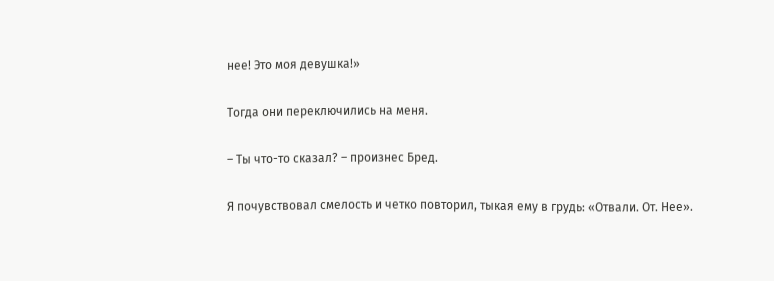нее! Это моя девушка!»

Тогда они переключились на меня.

– Ты что-то сказал? – произнес Бред.

Я почувствовал смелость и четко повторил, тыкая ему в грудь: «Отвали. От. Нее».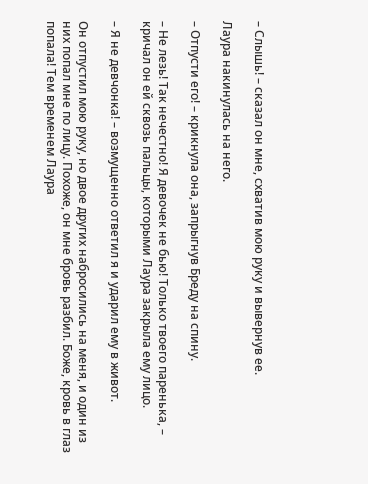– Слышь! – сказал он мне, схватив мою руку и вывернув ее.

Лаура накинулась на него.

– Отпусти его! – крикнула она, запрыгнув Бреду на спину.

– Не лезь! Так нечестно! Я девочек не бью! Только твоего паренька, – кричал он ей сквозь пальцы, которыми Лаура закрыла ему лицо.

– Я не девчонка! – возмущенно ответил я и ударил ему в живот.

Он отпустил мою руку, но двое других набросились на меня, и один из них попал мне по лицу. Похоже, он мне бровь разбил. Боже, кровь в глаз попала! Тем временем Лаура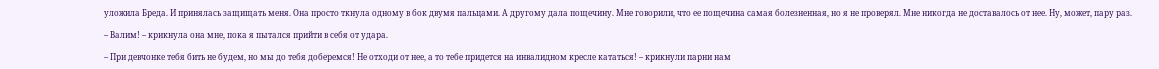уложила Бреда. И принялась защищать меня. Она просто ткнула одному в бок двумя пальцами. А другому дала пощечину. Мне говорили, что ее пощечина самая болезненная, но я не проверял. Мне никогда не доставалось от нее. Ну, может, пару раз.

– Валим! – крикнула она мне, пока я пытался прийти в себя от удара.

– При девчонке тебя бить не будем, но мы до тебя доберемся! Не отходи от нее, а то тебе придется на инвалидном кресле кататься! – крикнули парни нам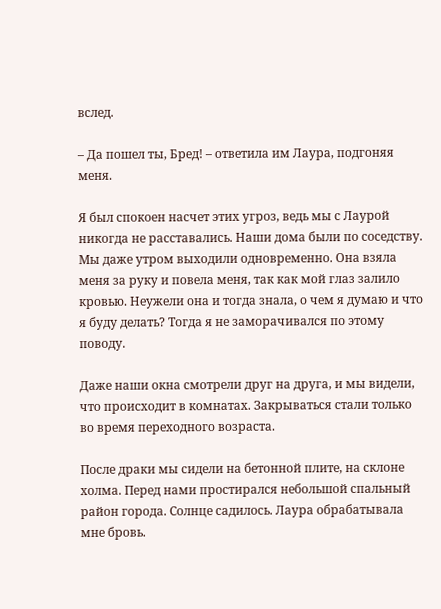вслед.

– Да пошел ты, Бред! – ответила им Лаура, подгоняя меня.

Я был спокоен насчет этих угроз, ведь мы с Лаурой никогда не расставались. Наши дома были по соседству. Мы даже утром выходили одновременно. Она взяла меня за руку и повела меня, так как мой глаз залило кровью. Неужели она и тогда знала, о чем я думаю и что я буду делать? Тогда я не заморачивался по этому поводу.

Даже наши окна смотрели друг на друга, и мы видели, что происходит в комнатах. Закрываться стали только во время переходного возраста.

После драки мы сидели на бетонной плите, на склоне холма. Перед нами простирался небольшой спальный район города. Солнце садилось. Лаура обрабатывала мне бровь.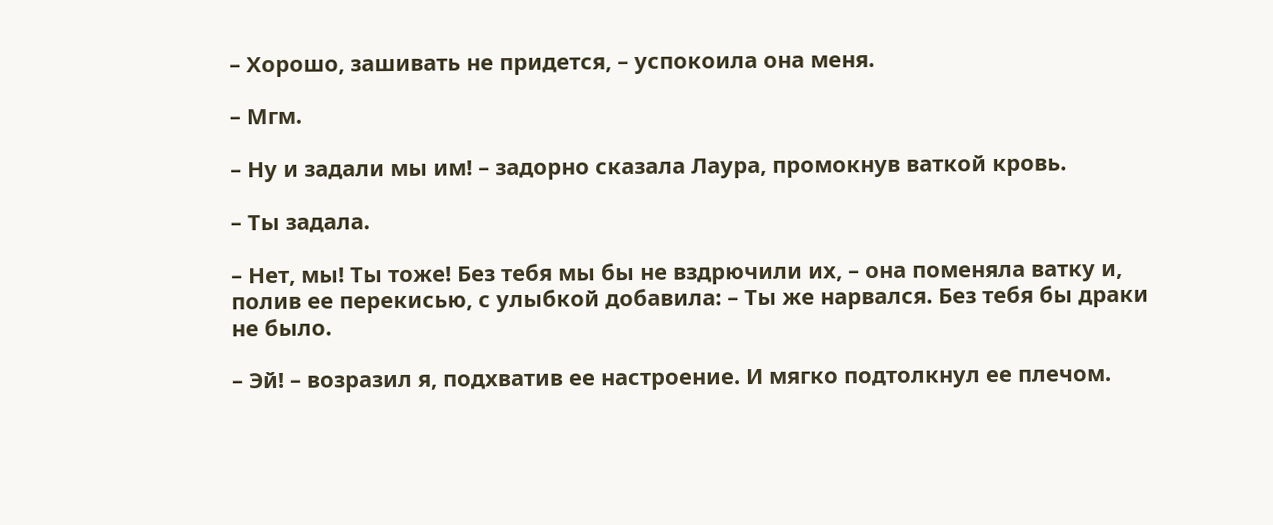– Хорошо, зашивать не придется, – успокоила она меня.

– Мгм.

– Ну и задали мы им! – задорно сказала Лаура, промокнув ваткой кровь.

– Ты задала.

– Нет, мы! Ты тоже! Без тебя мы бы не вздрючили их, – она поменяла ватку и, полив ее перекисью, с улыбкой добавила: – Ты же нарвался. Без тебя бы драки не было.

– Эй! – возразил я, подхватив ее настроение. И мягко подтолкнул ее плечом.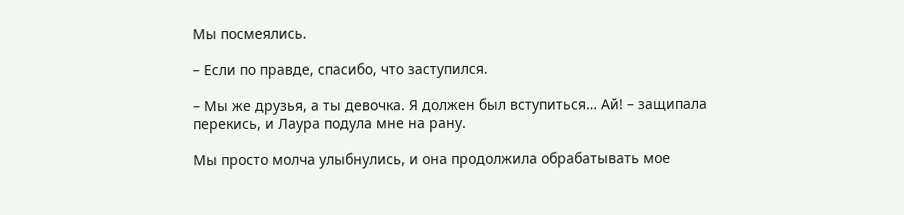Мы посмеялись.

– Если по правде, спасибо, что заступился.

– Мы же друзья, а ты девочка. Я должен был вступиться… Ай! – защипала перекись, и Лаура подула мне на рану.

Мы просто молча улыбнулись, и она продолжила обрабатывать мое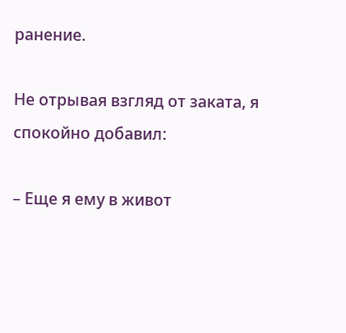ранение.

Не отрывая взгляд от заката, я спокойно добавил:

– Еще я ему в живот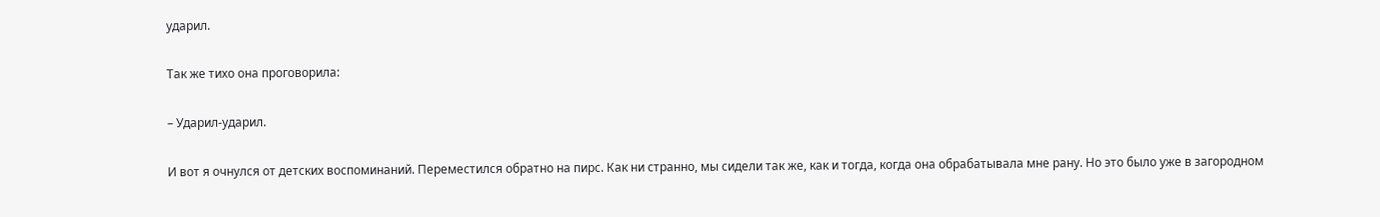ударил.

Так же тихо она проговорила:

– Ударил-ударил.

И вот я очнулся от детских воспоминаний. Переместился обратно на пирс. Как ни странно, мы сидели так же, как и тогда, когда она обрабатывала мне рану. Но это было уже в загородном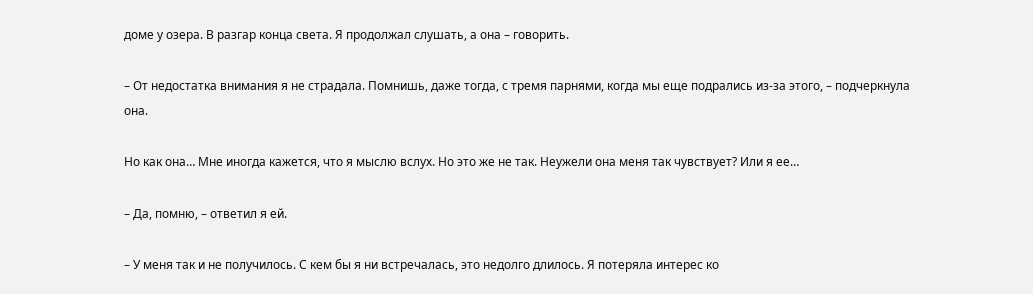доме у озера. В разгар конца света. Я продолжал слушать, а она – говорить.

– От недостатка внимания я не страдала. Помнишь, даже тогда, с тремя парнями, когда мы еще подрались из-за этого, – подчеркнула она.

Но как она… Мне иногда кажется, что я мыслю вслух. Но это же не так. Неужели она меня так чувствует? Или я ее…

– Да, помню, – ответил я ей.

– У меня так и не получилось. С кем бы я ни встречалась, это недолго длилось. Я потеряла интерес ко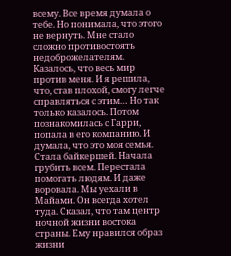всему. Все время думала о тебе. Но понимала, что этого не вернуть. Мне стало сложно противостоять недоброжелателям. Казалось, что весь мир против меня. И я решила, что, став плохой, смогу легче справляться с этим… Но так только казалось. Потом познакомилась с Гарри, попала в его компанию. И думала, что это моя семья. Стала байкершей. Начала грубить всем. Перестала помогать людям. И даже воровала. Мы уехали в Майами. Он всегда хотел туда. Сказал, что там центр ночной жизни востока страны. Ему нравился образ жизни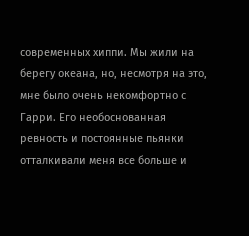современных хиппи. Мы жили на берегу океана, но, несмотря на это, мне было очень некомфортно с Гарри. Его необоснованная ревность и постоянные пьянки отталкивали меня все больше и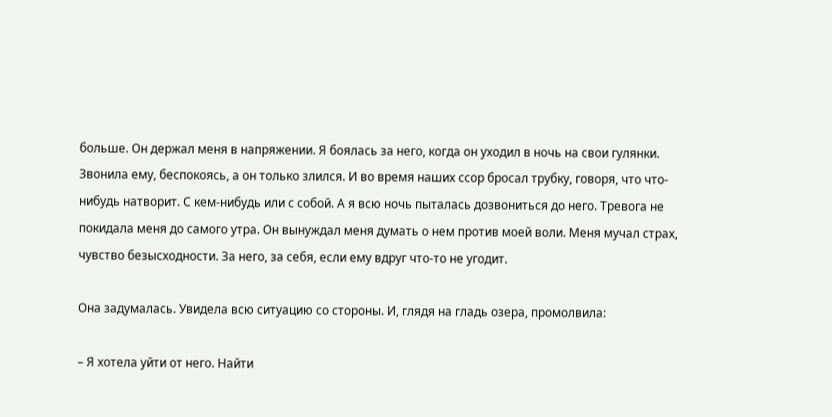больше. Он держал меня в напряжении. Я боялась за него, когда он уходил в ночь на свои гулянки. Звонила ему, беспокоясь, а он только злился. И во время наших ссор бросал трубку, говоря, что что-нибудь натворит. С кем-нибудь или с собой. А я всю ночь пыталась дозвониться до него. Тревога не покидала меня до самого утра. Он вынуждал меня думать о нем против моей воли. Меня мучал страх, чувство безысходности. За него, за себя, если ему вдруг что-то не угодит.

Она задумалась. Увидела всю ситуацию со стороны. И, глядя на гладь озера, промолвила:

– Я хотела уйти от него. Найти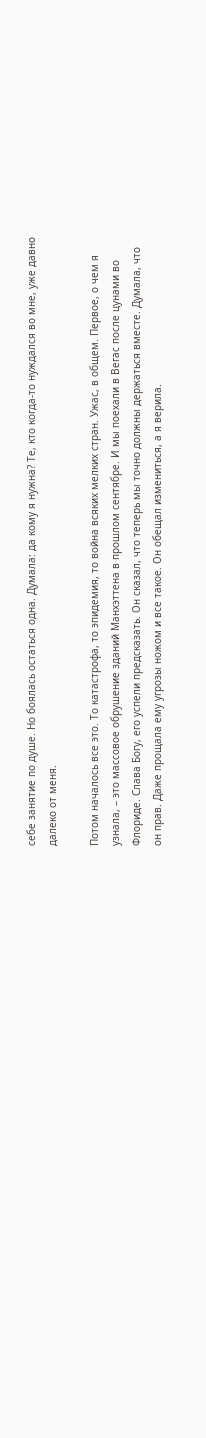себе занятие по душе. Но боялась остаться одна. Думала: да кому я нужна? Те, кто когда-то нуждался во мне, уже давно далеко от меня.

Потом началось все это. То катастрофа, то эпидемия, то война всяких мелких стран. Ужас, в общем. Первое, о чем я узнала, – это массовое обрушение зданий Манхэттена в прошлом сентябре. И мы поехали в Вегас после цунами во Флориде. Слава Богу, его успели предсказать. Он сказал, что теперь мы точно должны держаться вместе. Думала, что он прав. Даже прощала ему угрозы ножом и все такое. Он обещал измениться, а я верила.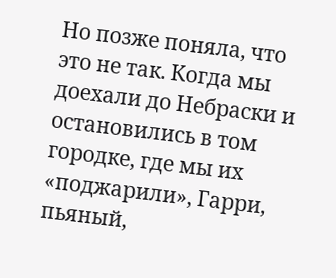Но позже поняла, что это не так. Когда мы доехали до Небраски и остановились в том городке, где мы их «поджарили», Гарри, пьяный,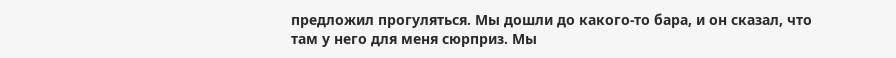предложил прогуляться. Мы дошли до какого-то бара, и он сказал, что там у него для меня сюрприз. Мы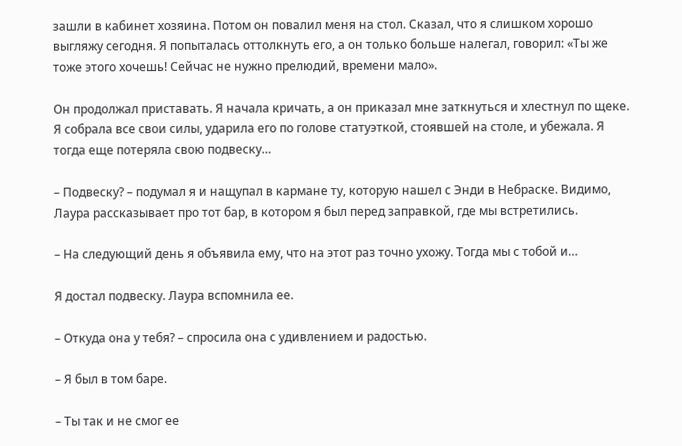зашли в кабинет хозяина. Потом он повалил меня на стол. Сказал, что я слишком хорошо выгляжу сегодня. Я попыталась оттолкнуть его, а он только больше налегал, говорил: «Ты же тоже этого хочешь! Сейчас не нужно прелюдий, времени мало».

Он продолжал приставать. Я начала кричать, а он приказал мне заткнуться и хлестнул по щеке. Я собрала все свои силы, ударила его по голове статуэткой, стоявшей на столе, и убежала. Я тогда еще потеряла свою подвеску…

– Подвеску? – подумал я и нащупал в кармане ту, которую нашел с Энди в Небраске. Видимо, Лаура рассказывает про тот бар, в котором я был перед заправкой, где мы встретились.

– На следующий день я объявила ему, что на этот раз точно ухожу. Тогда мы с тобой и…

Я достал подвеску. Лаура вспомнила ее.

– Откуда она у тебя? – спросила она с удивлением и радостью.

– Я был в том баре.

– Ты так и не смог ее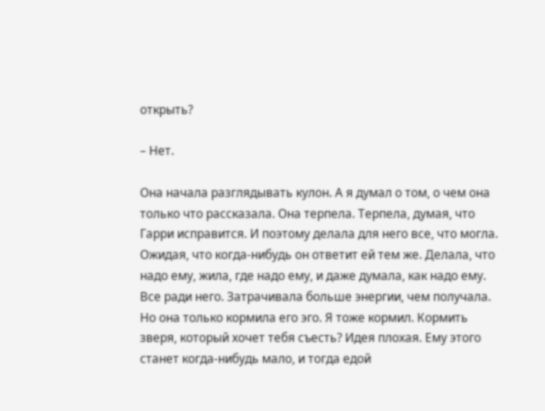открыть?

– Нет.

Она начала разглядывать кулон. А я думал о том, о чем она только что рассказала. Она терпела. Терпела, думая, что Гарри исправится. И поэтому делала для него все, что могла. Ожидая, что когда-нибудь он ответит ей тем же. Делала, что надо ему, жила, где надо ему, и даже думала, как надо ему. Все ради него. Затрачивала больше энергии, чем получала. Но она только кормила его эго. Я тоже кормил. Кормить зверя, который хочет тебя съесть? Идея плохая. Ему этого станет когда-нибудь мало, и тогда едой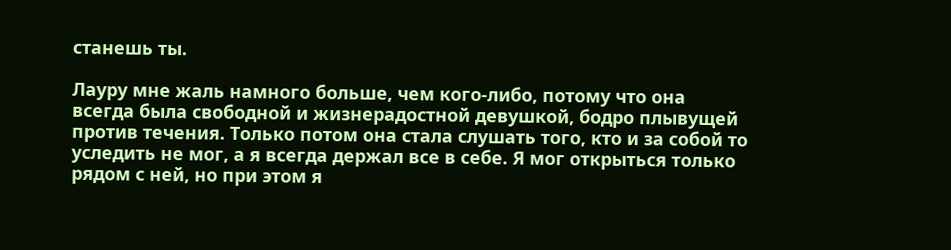станешь ты.

Лауру мне жаль намного больше, чем кого-либо, потому что она всегда была свободной и жизнерадостной девушкой, бодро плывущей против течения. Только потом она стала слушать того, кто и за собой то уследить не мог, а я всегда держал все в себе. Я мог открыться только рядом с ней, но при этом я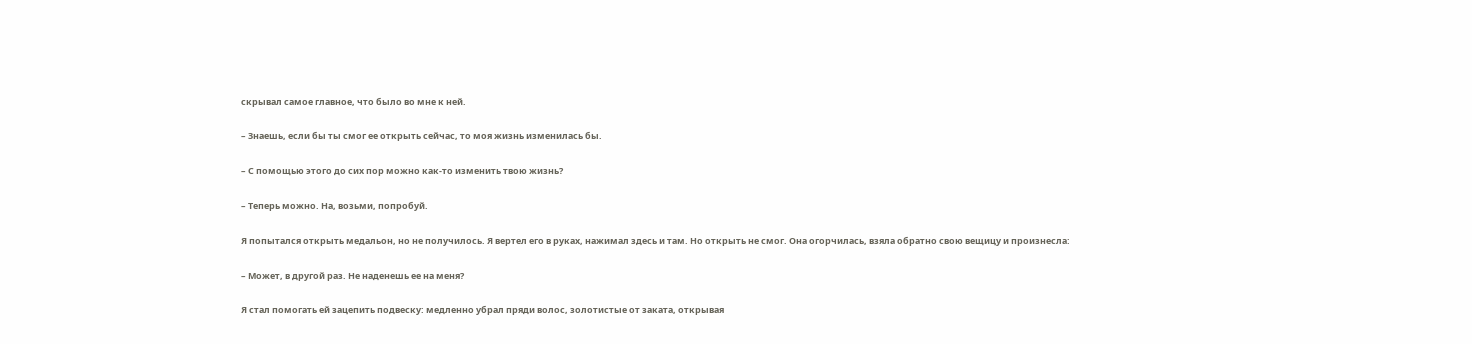скрывал самое главное, что было во мне к ней.

– Знаешь, если бы ты смог ее открыть сейчас, то моя жизнь изменилась бы.

– С помощью этого до сих пор можно как-то изменить твою жизнь?

– Теперь можно. На, возьми, попробуй.

Я попытался открыть медальон, но не получилось. Я вертел его в руках, нажимал здесь и там. Но открыть не смог. Она огорчилась, взяла обратно свою вещицу и произнесла:

– Может, в другой раз. Не наденешь ее на меня?

Я стал помогать ей зацепить подвеску: медленно убрал пряди волос, золотистые от заката, открывая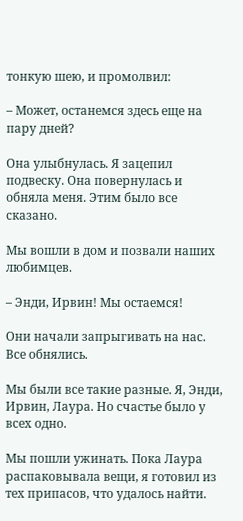тонкую шею, и промолвил:

– Может, останемся здесь еще на пару дней?

Она улыбнулась. Я зацепил подвеску. Она повернулась и обняла меня. Этим было все сказано.

Мы вошли в дом и позвали наших любимцев.

– Энди, Ирвин! Мы остаемся!

Они начали запрыгивать на нас. Все обнялись.

Мы были все такие разные. Я, Энди, Ирвин, Лаура. Но счастье было у всех одно.

Мы пошли ужинать. Пока Лаура распаковывала вещи, я готовил из тех припасов, что удалось найти.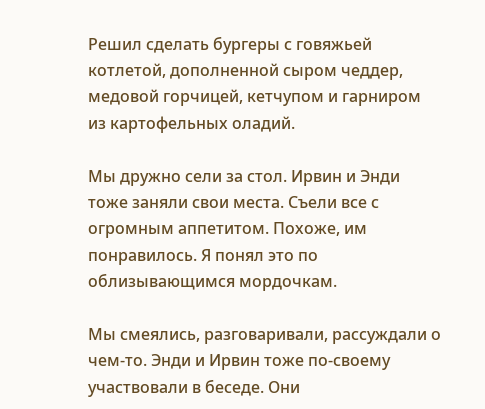Решил сделать бургеры с говяжьей котлетой, дополненной сыром чеддер, медовой горчицей, кетчупом и гарниром из картофельных оладий.

Мы дружно сели за стол. Ирвин и Энди тоже заняли свои места. Съели все с огромным аппетитом. Похоже, им понравилось. Я понял это по облизывающимся мордочкам.

Мы смеялись, разговаривали, рассуждали о чем-то. Энди и Ирвин тоже по-своему участвовали в беседе. Они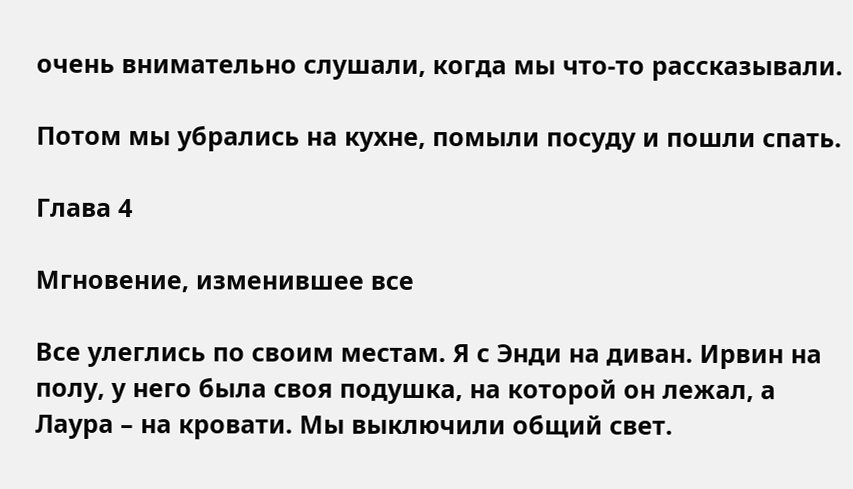очень внимательно слушали, когда мы что-то рассказывали.

Потом мы убрались на кухне, помыли посуду и пошли спать.

Глава 4

Мгновение, изменившее все

Все улеглись по своим местам. Я с Энди на диван. Ирвин на полу, у него была своя подушка, на которой он лежал, а Лаура – на кровати. Мы выключили общий свет.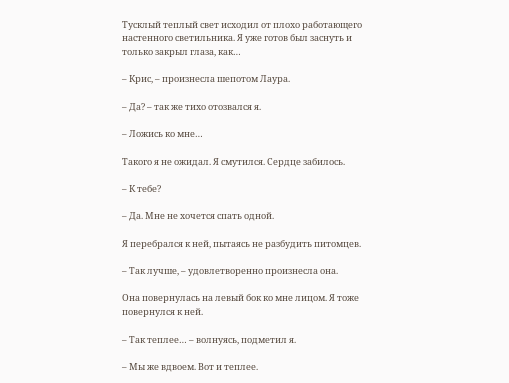Тусклый теплый свет исходил от плохо работающего настенного светильника. Я уже готов был заснуть и только закрыл глаза, как…

– Крис, – произнесла шепотом Лаура.

– Да? – так же тихо отозвался я.

– Ложись ко мне…

Такого я не ожидал. Я смутился. Сердце забилось.

– К тебе?

– Да. Мне не хочется спать одной.

Я перебрался к ней, пытаясь не разбудить питомцев.

– Так лучше, – удовлетворенно произнесла она.

Она повернулась на левый бок ко мне лицом. Я тоже повернулся к ней.

– Так теплее… – волнуясь, подметил я.

– Мы же вдвоем. Вот и теплее.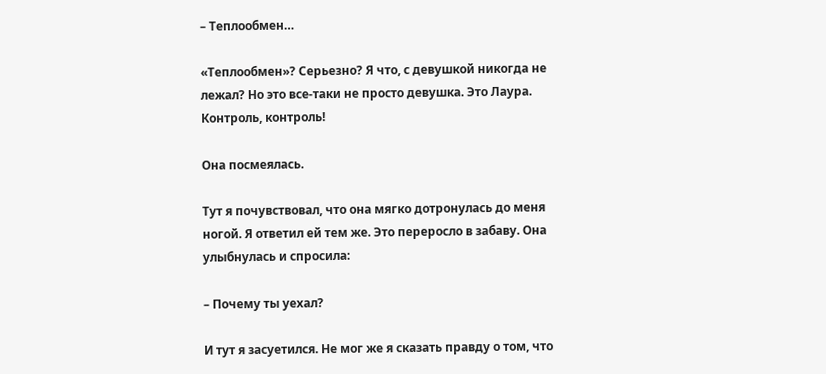– Теплообмен…

«Теплообмен»? Серьезно? Я что, с девушкой никогда не лежал? Но это все-таки не просто девушка. Это Лаура. Контроль, контроль!

Она посмеялась.

Тут я почувствовал, что она мягко дотронулась до меня ногой. Я ответил ей тем же. Это переросло в забаву. Она улыбнулась и спросила:

– Почему ты уехал?

И тут я засуетился. Не мог же я сказать правду о том, что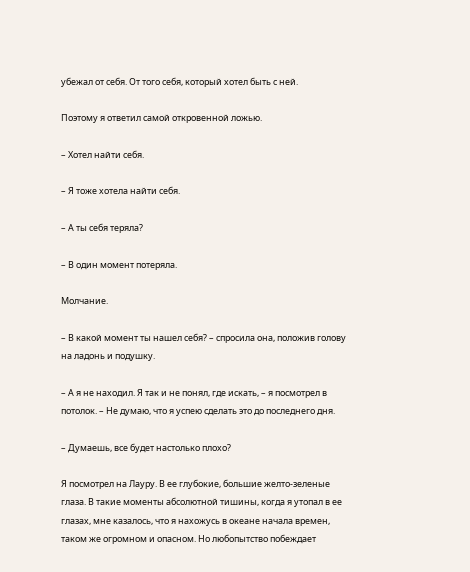убежал от себя. От того себя, который хотел быть с ней.

Поэтому я ответил самой откровенной ложью.

– Хотел найти себя.

– Я тоже хотела найти себя.

– А ты себя теряла?

– В один момент потеряла.

Молчание.

– В какой момент ты нашел себя? – спросила она, положив голову на ладонь и подушку.

– А я не находил. Я так и не понял, где искать, – я посмотрел в потолок. – Не думаю, что я успею сделать это до последнего дня.

– Думаешь, все будет настолько плохо?

Я посмотрел на Лауру. В ее глубокие, большие желто-зеленые глаза. В такие моменты абсолютной тишины, когда я утопал в ее глазах, мне казалось, что я нахожусь в океане начала времен, таком же огромном и опасном. Но любопытство побеждает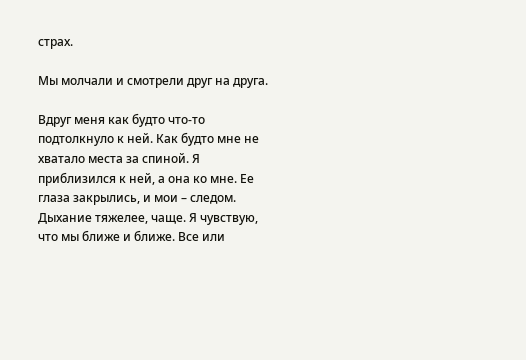страх.

Мы молчали и смотрели друг на друга.

Вдруг меня как будто что-то подтолкнуло к ней. Как будто мне не хватало места за спиной. Я приблизился к ней, а она ко мне. Ее глаза закрылись, и мои – следом. Дыхание тяжелее, чаще. Я чувствую, что мы ближе и ближе. Все или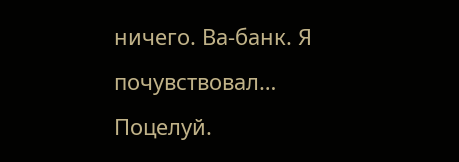ничего. Ва-банк. Я почувствовал… Поцелуй.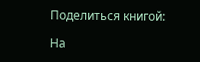Поделиться книгой:

На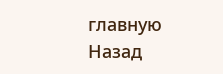главную
Назад